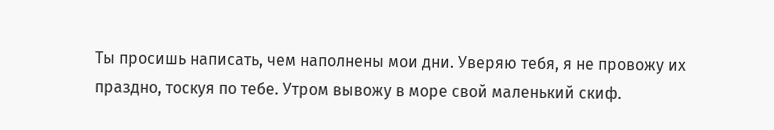Ты просишь написать, чем наполнены мои дни. Уверяю тебя, я не провожу их праздно, тоскуя по тебе. Утром вывожу в море свой маленький скиф.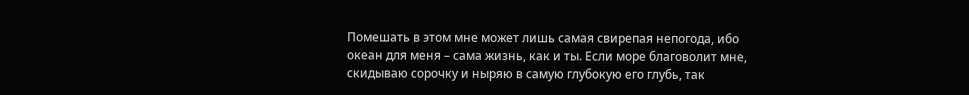Помешать в этом мне может лишь самая свирепая непогода, ибо океан для меня – сама жизнь, как и ты. Если море благоволит мне, скидываю сорочку и ныряю в самую глубокую его глубь, так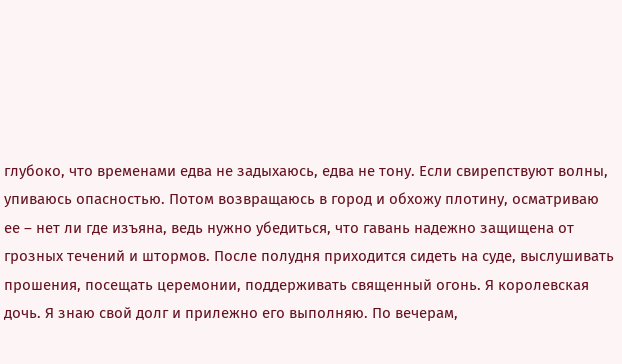глубоко, что временами едва не задыхаюсь, едва не тону. Если свирепствуют волны, упиваюсь опасностью. Потом возвращаюсь в город и обхожу плотину, осматриваю ее – нет ли где изъяна, ведь нужно убедиться, что гавань надежно защищена от грозных течений и штормов. После полудня приходится сидеть на суде, выслушивать прошения, посещать церемонии, поддерживать священный огонь. Я королевская дочь. Я знаю свой долг и прилежно его выполняю. По вечерам,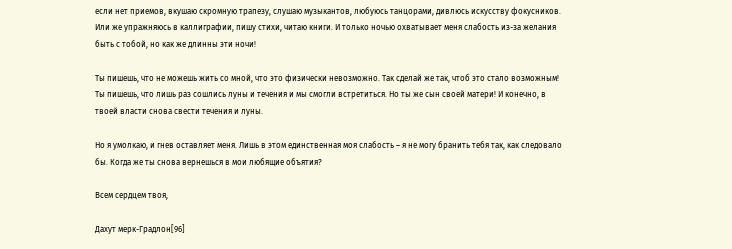если нет приемов, вкушаю скромную трапезу, слушаю музыкантов, любуюсь танцорами, дивлюсь искусству фокусников. Или же упражняюсь в каллиграфии, пишу стихи, читаю книги. И только ночью охватывает меня слабость из-за желания быть с тобой, но как же длинны эти ночи!

Ты пишешь, что не можешь жить со мной, что это физически невозможно. Так сделай же так, чтоб это стало возможным! Ты пишешь, что лишь раз сошлись луны и течения и мы смогли встретиться. Но ты же сын своей матери! И конечно, в твоей власти снова свести течения и луны.

Но я умолкаю, и гнев оставляет меня. Лишь в этом единственная моя слабость – я не могу бранить тебя так, как следовало бы. Когда же ты снова вернешься в мои любящие объятия?

Всем сердцем твоя,

Дахут мерк-Градлон[96]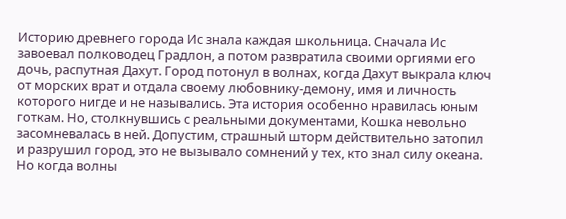Историю древнего города Ис знала каждая школьница. Сначала Ис завоевал полководец Градлон, а потом развратила своими оргиями его дочь, распутная Дахут. Город потонул в волнах, когда Дахут выкрала ключ от морских врат и отдала своему любовнику-демону, имя и личность которого нигде и не назывались. Эта история особенно нравилась юным готкам. Но, столкнувшись с реальными документами, Кошка невольно засомневалась в ней. Допустим, страшный шторм действительно затопил и разрушил город, это не вызывало сомнений у тех, кто знал силу океана. Но когда волны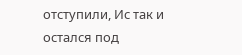отступили, Ис так и остался под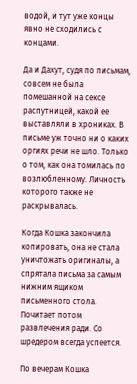водой, и тут уже концы явно не сходились с концами.

Да и Дахут, судя по письмам, совсем не была помешанной на сексе распутницей, какой ее выставляли в хрониках. В письме уж точно ни о каких оргиях речи не шло. Только о том, как она томилась по возлюбленному. Личность которого также не раскрывалась.

Когда Кошка закончила копировать, она не стала уничтожать оригиналы, а спрятала письма за самым нижним ящиком письменного стола. Почитает потом развлечения ради. Со шредером всегда успеется.

По вечерам Кошка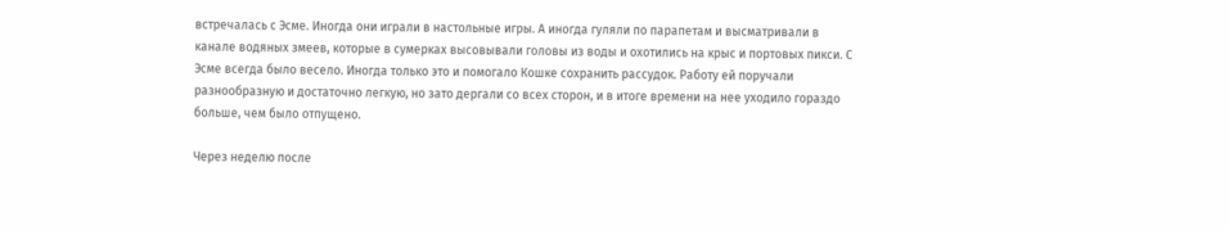встречалась с Эсме. Иногда они играли в настольные игры. А иногда гуляли по парапетам и высматривали в канале водяных змеев, которые в сумерках высовывали головы из воды и охотились на крыс и портовых пикси. С Эсме всегда было весело. Иногда только это и помогало Кошке сохранить рассудок. Работу ей поручали разнообразную и достаточно легкую, но зато дергали со всех сторон, и в итоге времени на нее уходило гораздо больше, чем было отпущено.

Через неделю после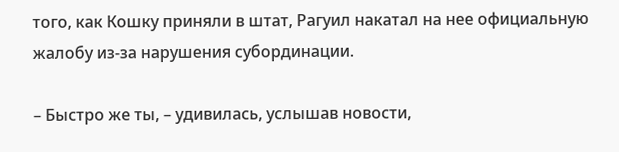того, как Кошку приняли в штат, Рагуил накатал на нее официальную жалобу из-за нарушения субординации.

– Быстро же ты, – удивилась, услышав новости,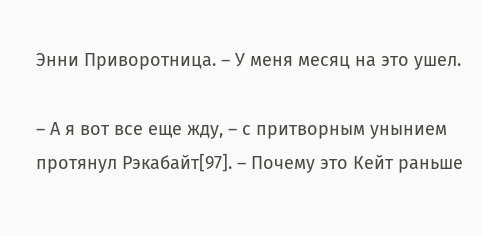Энни Приворотница. – У меня месяц на это ушел.

– А я вот все еще жду, – с притворным унынием протянул Рэкабайт[97]. – Почему это Кейт раньше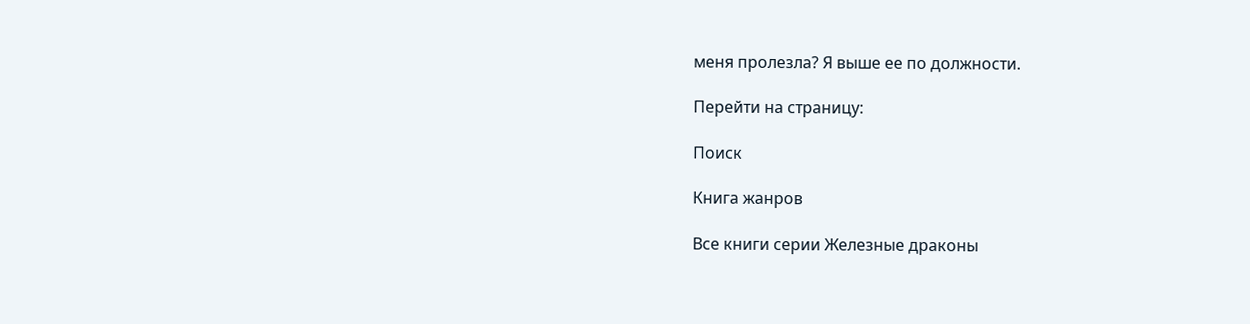меня пролезла? Я выше ее по должности.

Перейти на страницу:

Поиск

Книга жанров

Все книги серии Железные драконы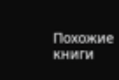Похожие книги